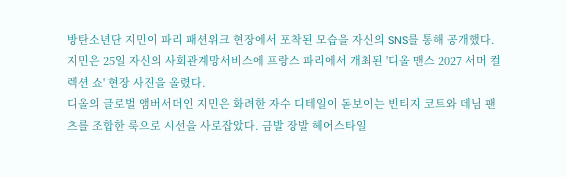방탄소년단 지민이 파리 패션위크 현장에서 포착된 모습을 자신의 SNS를 통해 공개했다.
지민은 25일 자신의 사회관계망서비스에 프랑스 파리에서 개최된 '디올 맨스 2027 서머 컬렉션 쇼' 현장 사진을 올렸다.
디올의 글로벌 앰버서더인 지민은 화려한 자수 디테일이 돋보이는 빈티지 코트와 데님 팬츠를 조합한 룩으로 시선을 사로잡았다. 금발 장발 헤어스타일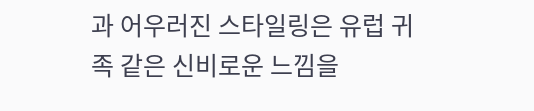과 어우러진 스타일링은 유럽 귀족 같은 신비로운 느낌을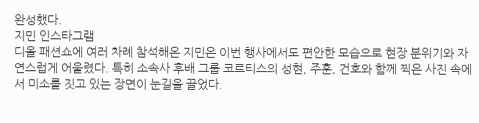완성했다.
지민 인스타그램
디올 패션쇼에 여러 차례 참석해온 지민은 이번 행사에서도 편안한 모습으로 현장 분위기와 자연스럽게 어울렸다. 특히 소속사 후배 그룹 코르티스의 성현, 주훈, 건호와 함께 찍은 사진 속에서 미소를 짓고 있는 장면이 눈길을 끌었다.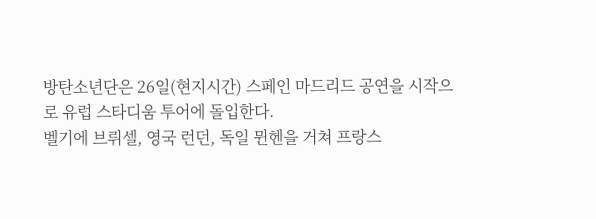방탄소년단은 26일(현지시간) 스페인 마드리드 공연을 시작으로 유럽 스타디움 투어에 돌입한다.
벨기에 브뤼셀, 영국 런던, 독일 뮌헨을 거쳐 프랑스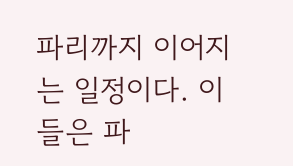파리까지 이어지는 일정이다. 이들은 파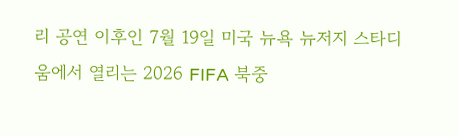리 공연 이후인 7월 19일 미국 뉴욕 뉴저지 스타디움에서 열리는 2026 FIFA 북중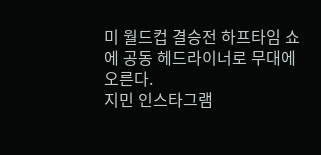미 월드컵 결승전 하프타임 쇼에 공동 헤드라이너로 무대에 오른다.
지민 인스타그램